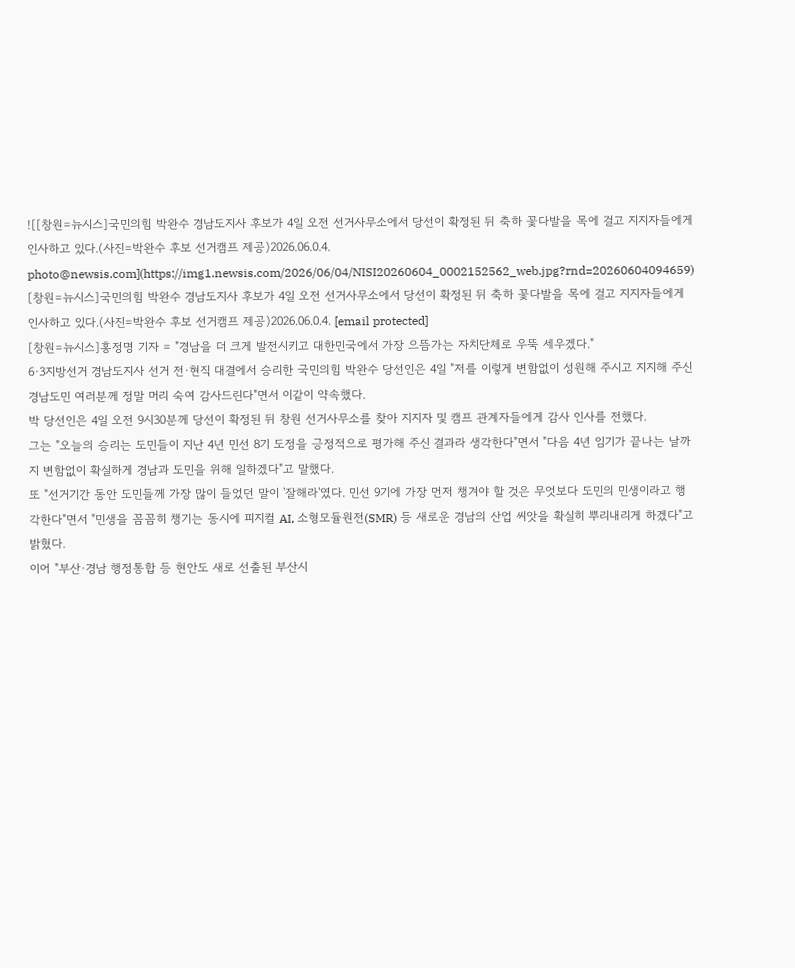![[창원=뉴시스]국민의힘 박완수 경남도지사 후보가 4일 오전 선거사무소에서 당선이 확정된 뒤 축하 꽃다발을 목에 걸고 지지자들에게 인사하고 있다.(사진=박완수 후보 선거캠프 제공)2026.06.0.4. photo@newsis.com](https://img1.newsis.com/2026/06/04/NISI20260604_0002152562_web.jpg?rnd=20260604094659)
[창원=뉴시스]국민의힘 박완수 경남도지사 후보가 4일 오전 선거사무소에서 당선이 확정된 뒤 축하 꽃다발을 목에 걸고 지지자들에게 인사하고 있다.(사진=박완수 후보 선거캠프 제공)2026.06.0.4. [email protected]
[창원=뉴시스]홍정명 기자 = "경남을 더 크게 발전시키고 대한민국에서 가장 으뜸가는 자치단체로 우뚝 세우겠다."
6·3지방선거 경남도지사 선거 전·현직 대결에서 승리한 국민의힘 박완수 당선인은 4일 "저를 이렇게 변함없이 성원해 주시고 지지해 주신 경남도민 여러분께 정말 머리 숙여 감사드린다"면서 이같이 약속했다.
박 당선인은 4일 오전 9시30분께 당선이 확정된 뒤 창원 선거사무소를 찾아 지지자 및 캠프 관계자들에게 감사 인사를 전했다.
그는 "오늘의 승리는 도민들이 지난 4년 민선 8기 도정을 긍정적으로 평가해 주신 결과라 생각한다"면서 "다음 4년 임기가 끝나는 날까지 변함없이 확실하게 경남과 도민을 위해 일하겠다"고 말했다.
또 "선거기간 동안 도민들께 가장 많이 들었던 말이 '잘해라'였다. 민선 9기에 가장 먼저 챙겨야 할 것은 무엇보다 도민의 민생이라고 행각한다"면서 "민생을 꼼꼼히 챙기는 동시에 피지컬 AI, 소형모듈원전(SMR) 등 새로운 경남의 산업 씨앗을 확실히 뿌리내리게 하겠다"고 밝혔다.
이어 "부산·경남 행정통합 등 현안도 새로 선출된 부산시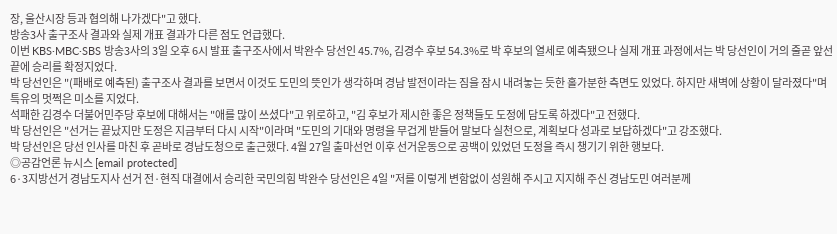장, 울산시장 등과 협의해 나가겠다"고 했다.
방송3사 출구조사 결과와 실제 개표 결과가 다른 점도 언급했다.
이번 KBS·MBC·SBS 방송3사의 3일 오후 6시 발표 출구조사에서 박완수 당선인 45.7%, 김경수 후보 54.3%로 박 후보의 열세로 예측됐으나 실제 개표 과정에서는 박 당선인이 거의 줄곧 앞선 끝에 승리를 확정지었다.
박 당선인은 "(패배로 예측된) 출구조사 결과를 보면서 이것도 도민의 뜻인가 생각하며 경남 발전이라는 짐을 잠시 내려놓는 듯한 홀가분한 측면도 있었다. 하지만 새벽에 상황이 달라졌다"며 특유의 멋쩍은 미소를 지었다.
석패한 김경수 더불어민주당 후보에 대해서는 "애를 많이 쓰셨다"고 위로하고, "김 후보가 제시한 좋은 정책들도 도정에 담도록 하겠다"고 전했다.
박 당선인은 "선거는 끝났지만 도정은 지금부터 다시 시작"이라며 "도민의 기대와 명령을 무겁게 받들어 말보다 실천으로, 계획보다 성과로 보답하겠다"고 강조했다.
박 당선인은 당선 인사를 마친 후 곧바로 경남도청으로 출근했다. 4월 27일 출마선언 이후 선거운동으로 공백이 있었던 도정을 즉시 챙기기 위한 행보다.
◎공감언론 뉴시스 [email protected]
6·3지방선거 경남도지사 선거 전·현직 대결에서 승리한 국민의힘 박완수 당선인은 4일 "저를 이렇게 변함없이 성원해 주시고 지지해 주신 경남도민 여러분께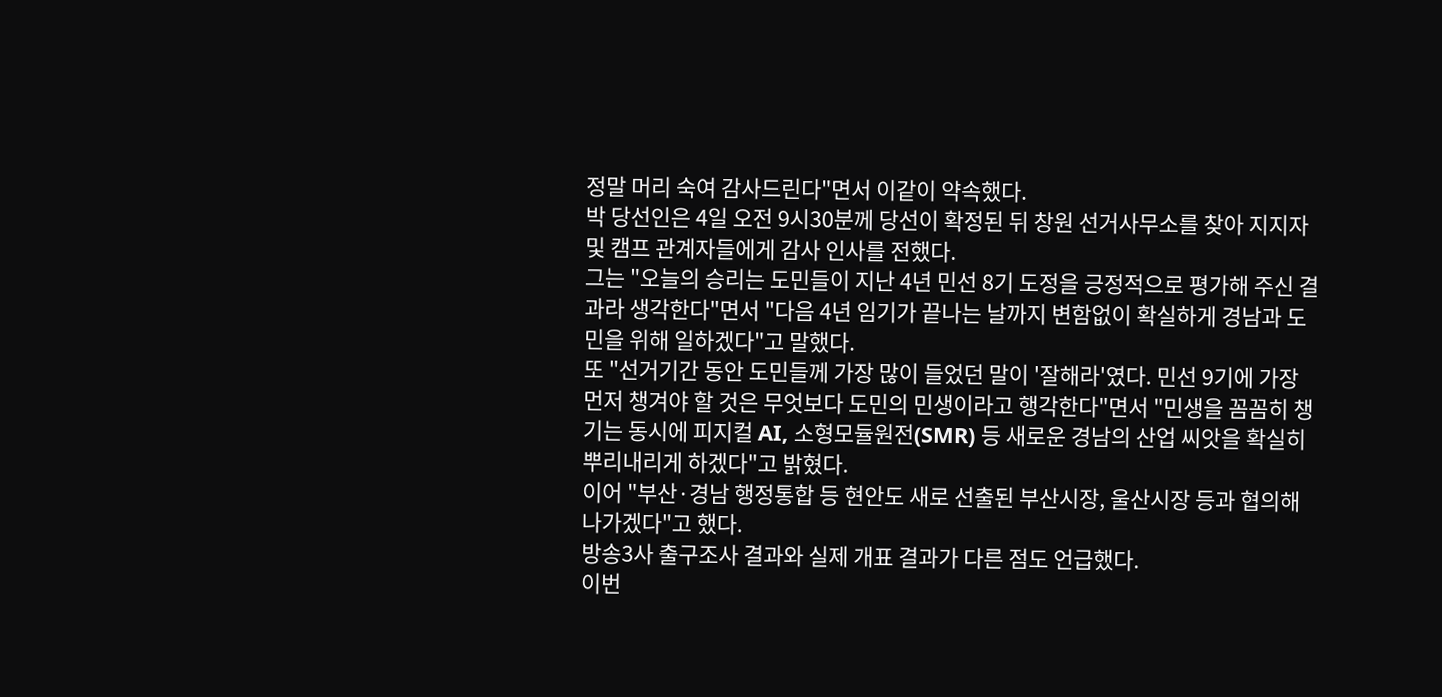정말 머리 숙여 감사드린다"면서 이같이 약속했다.
박 당선인은 4일 오전 9시30분께 당선이 확정된 뒤 창원 선거사무소를 찾아 지지자 및 캠프 관계자들에게 감사 인사를 전했다.
그는 "오늘의 승리는 도민들이 지난 4년 민선 8기 도정을 긍정적으로 평가해 주신 결과라 생각한다"면서 "다음 4년 임기가 끝나는 날까지 변함없이 확실하게 경남과 도민을 위해 일하겠다"고 말했다.
또 "선거기간 동안 도민들께 가장 많이 들었던 말이 '잘해라'였다. 민선 9기에 가장 먼저 챙겨야 할 것은 무엇보다 도민의 민생이라고 행각한다"면서 "민생을 꼼꼼히 챙기는 동시에 피지컬 AI, 소형모듈원전(SMR) 등 새로운 경남의 산업 씨앗을 확실히 뿌리내리게 하겠다"고 밝혔다.
이어 "부산·경남 행정통합 등 현안도 새로 선출된 부산시장, 울산시장 등과 협의해 나가겠다"고 했다.
방송3사 출구조사 결과와 실제 개표 결과가 다른 점도 언급했다.
이번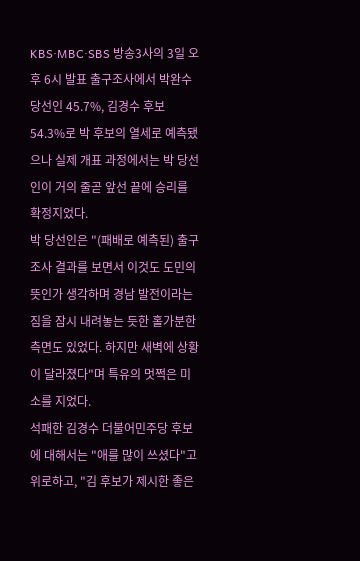KBS·MBC·SBS 방송3사의 3일 오후 6시 발표 출구조사에서 박완수 당선인 45.7%, 김경수 후보 54.3%로 박 후보의 열세로 예측됐으나 실제 개표 과정에서는 박 당선인이 거의 줄곧 앞선 끝에 승리를 확정지었다.
박 당선인은 "(패배로 예측된) 출구조사 결과를 보면서 이것도 도민의 뜻인가 생각하며 경남 발전이라는 짐을 잠시 내려놓는 듯한 홀가분한 측면도 있었다. 하지만 새벽에 상황이 달라졌다"며 특유의 멋쩍은 미소를 지었다.
석패한 김경수 더불어민주당 후보에 대해서는 "애를 많이 쓰셨다"고 위로하고, "김 후보가 제시한 좋은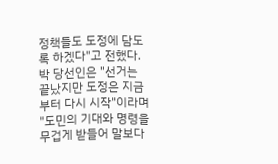정책들도 도정에 담도록 하겠다"고 전했다.
박 당선인은 "선거는 끝났지만 도정은 지금부터 다시 시작"이라며 "도민의 기대와 명령을 무겁게 받들어 말보다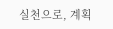실천으로, 계획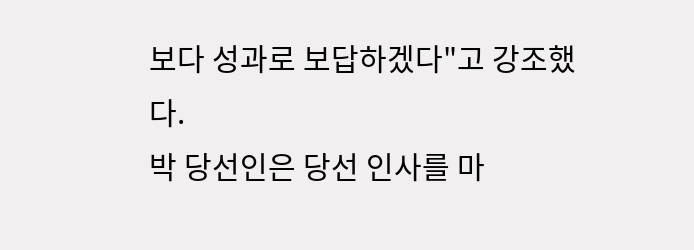보다 성과로 보답하겠다"고 강조했다.
박 당선인은 당선 인사를 마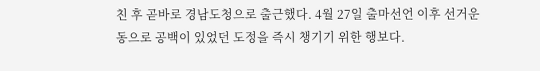친 후 곧바로 경남도청으로 출근했다. 4월 27일 출마선언 이후 선거운동으로 공백이 있었던 도정을 즉시 챙기기 위한 행보다.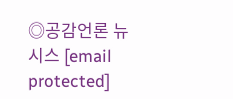◎공감언론 뉴시스 [email protected]